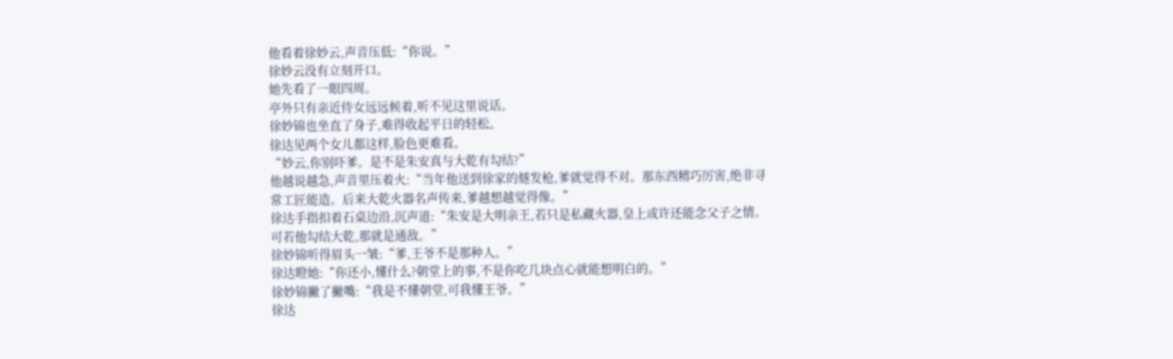他看着徐妙云,声音压低:“你说。”
徐妙云没有立刻开口。
她先看了一眼四周。
亭外只有亲近侍女远远候着,听不见这里说话。
徐妙锦也坐直了身子,难得收起平日的轻松。
徐达见两个女儿都这样,脸色更难看。
“妙云,你别吓爹。是不是朱安真与大乾有勾结?”
他越说越急,声音里压着火:“当年他送到徐家的燧发枪,爹就觉得不对。那东西精巧厉害,绝非寻常工匠能造。后来大乾火器名声传来,爹越想越觉得像。”
徐达手指扣着石桌边沿,沉声道:“朱安是大明亲王,若只是私藏火器,皇上或许还能念父子之情。可若他勾结大乾,那就是通敌。”
徐妙锦听得眉头一皱:“爹,王爷不是那种人。”
徐达瞪她:“你还小,懂什么?朝堂上的事,不是你吃几块点心就能想明白的。”
徐妙锦撇了撇嘴:“我是不懂朝堂,可我懂王爷。”
徐达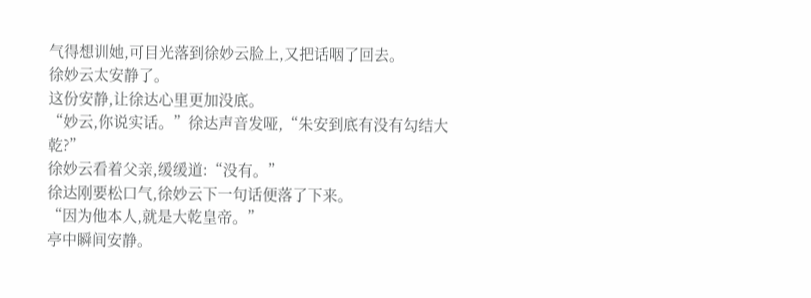气得想训她,可目光落到徐妙云脸上,又把话咽了回去。
徐妙云太安静了。
这份安静,让徐达心里更加没底。
“妙云,你说实话。”徐达声音发哑,“朱安到底有没有勾结大乾?”
徐妙云看着父亲,缓缓道:“没有。”
徐达刚要松口气,徐妙云下一句话便落了下来。
“因为他本人,就是大乾皇帝。”
亭中瞬间安静。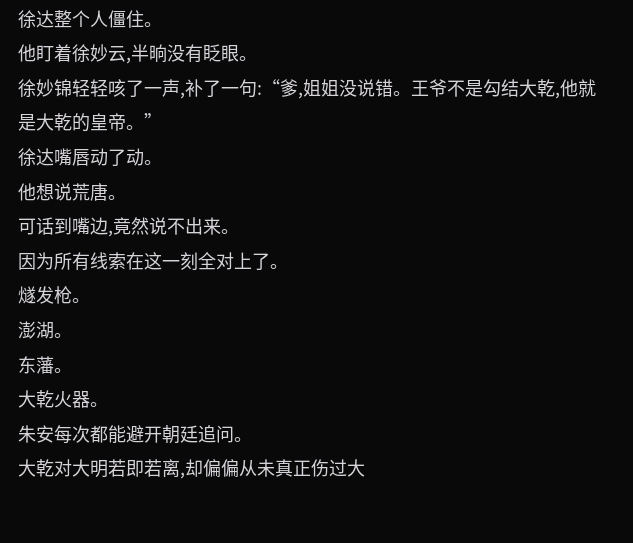徐达整个人僵住。
他盯着徐妙云,半晌没有眨眼。
徐妙锦轻轻咳了一声,补了一句:“爹,姐姐没说错。王爷不是勾结大乾,他就是大乾的皇帝。”
徐达嘴唇动了动。
他想说荒唐。
可话到嘴边,竟然说不出来。
因为所有线索在这一刻全对上了。
燧发枪。
澎湖。
东藩。
大乾火器。
朱安每次都能避开朝廷追问。
大乾对大明若即若离,却偏偏从未真正伤过大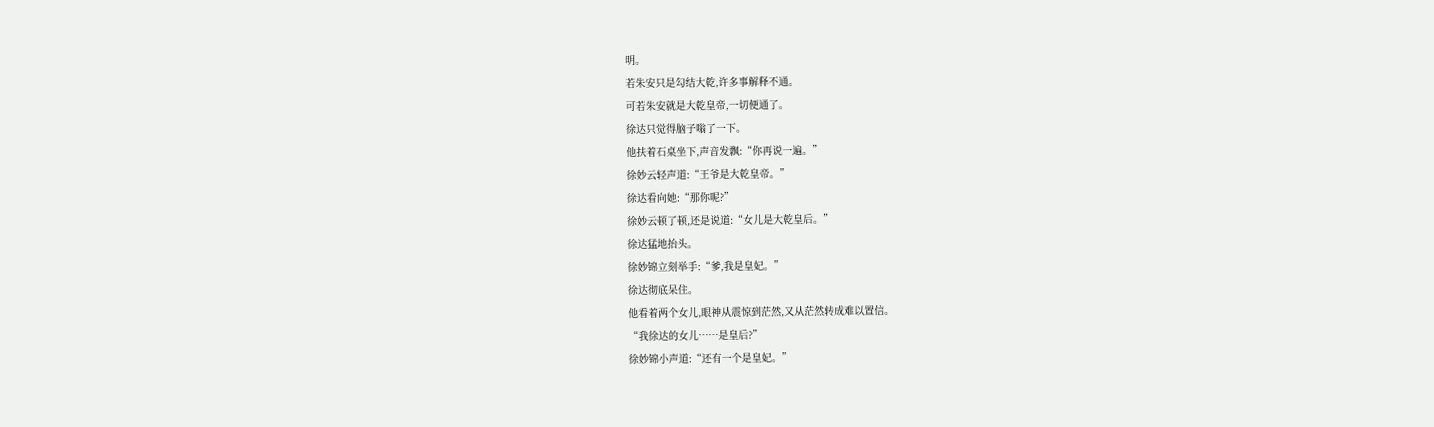明。
若朱安只是勾结大乾,许多事解释不通。
可若朱安就是大乾皇帝,一切便通了。
徐达只觉得脑子嗡了一下。
他扶着石桌坐下,声音发飘:“你再说一遍。”
徐妙云轻声道:“王爷是大乾皇帝。”
徐达看向她:“那你呢?”
徐妙云顿了顿,还是说道:“女儿是大乾皇后。”
徐达猛地抬头。
徐妙锦立刻举手:“爹,我是皇妃。”
徐达彻底呆住。
他看着两个女儿,眼神从震惊到茫然,又从茫然转成难以置信。
“我徐达的女儿……是皇后?”
徐妙锦小声道:“还有一个是皇妃。”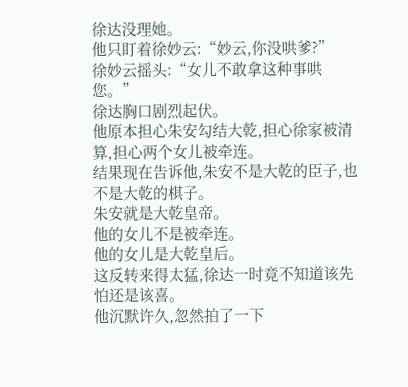徐达没理她。
他只盯着徐妙云:“妙云,你没哄爹?”
徐妙云摇头:“女儿不敢拿这种事哄您。”
徐达胸口剧烈起伏。
他原本担心朱安勾结大乾,担心徐家被清算,担心两个女儿被牵连。
结果现在告诉他,朱安不是大乾的臣子,也不是大乾的棋子。
朱安就是大乾皇帝。
他的女儿不是被牵连。
他的女儿是大乾皇后。
这反转来得太猛,徐达一时竟不知道该先怕还是该喜。
他沉默许久,忽然拍了一下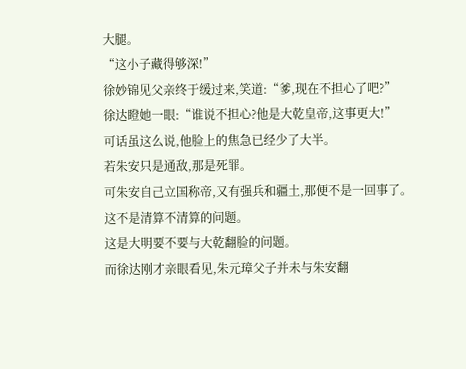大腿。
“这小子藏得够深!”
徐妙锦见父亲终于缓过来,笑道:“爹,现在不担心了吧?”
徐达瞪她一眼:“谁说不担心?他是大乾皇帝,这事更大!”
可话虽这么说,他脸上的焦急已经少了大半。
若朱安只是通敌,那是死罪。
可朱安自己立国称帝,又有强兵和疆土,那便不是一回事了。
这不是清算不清算的问题。
这是大明要不要与大乾翻脸的问题。
而徐达刚才亲眼看见,朱元璋父子并未与朱安翻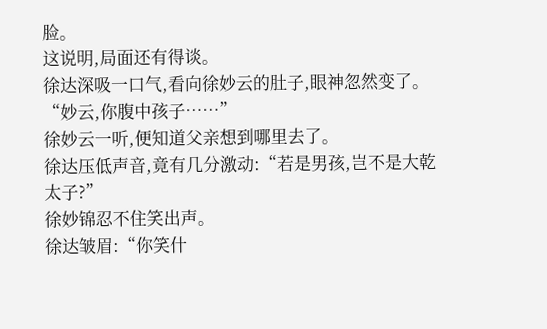脸。
这说明,局面还有得谈。
徐达深吸一口气,看向徐妙云的肚子,眼神忽然变了。
“妙云,你腹中孩子……”
徐妙云一听,便知道父亲想到哪里去了。
徐达压低声音,竟有几分激动:“若是男孩,岂不是大乾太子?”
徐妙锦忍不住笑出声。
徐达皱眉:“你笑什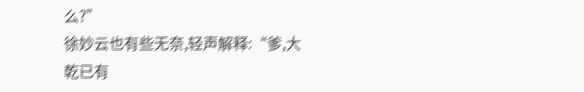么?”
徐妙云也有些无奈,轻声解释:“爹,大乾已有